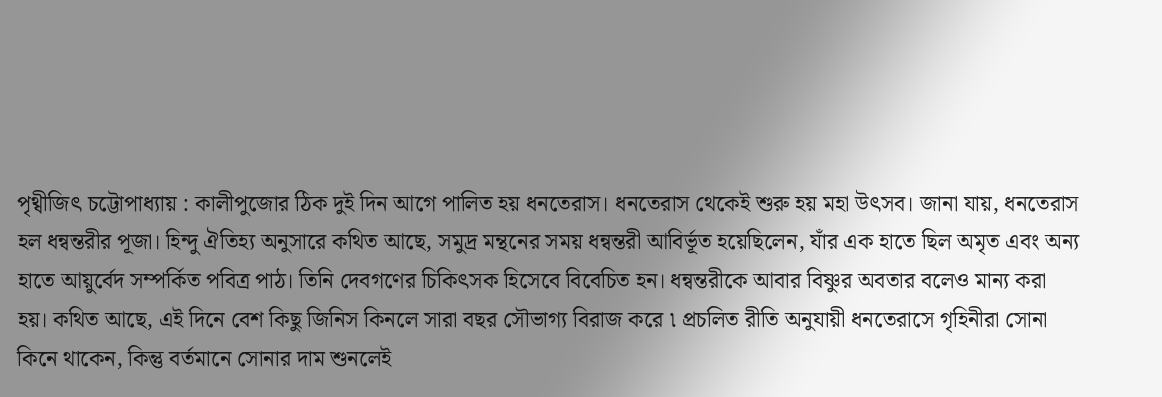পৃথ্বীজিৎ চট্টোপাধ্যায় : কালীপুজোর ঠিক দুই দিন আগে পালিত হয় ধনতেরাস। ধনতেরাস থেকেই শুরু হয় মহা উৎসব। জানা যায়, ধনতেরাস হল ধন্বন্তরীর পূজা। হিন্দু ঐতিহ্য অনুসারে কথিত আছে, সমুদ্র মন্থনের সময় ধন্বন্তরী আবির্ভূত হয়েছিলেন, যাঁর এক হাতে ছিল অমৃত এবং অন্য হাতে আয়ুর্বেদ সম্পর্কিত পবিত্র পাঠ। তিনি দেবগণের চিকিৎসক হিসেবে বিবেচিত হন। ধন্বন্তরীকে আবার বিষ্ণুর অবতার বলেও মান্য করা হয়। কথিত আছে, এই দিনে বেশ কিছু জিনিস কিনলে সারা বছর সৌভাগ্য বিরাজ করে ৷ প্রচলিত রীতি অনুযায়ী ধনতেরাসে গৃহিনীরা সোনা কিনে থাকেন, কিন্তু বর্তমানে সোনার দাম শুনলেই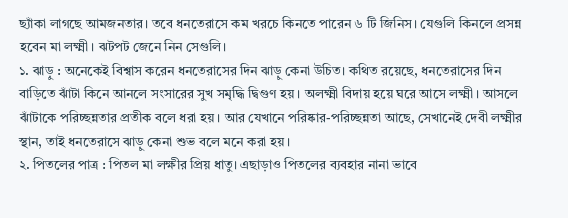ছ্যাঁকা লাগছে আমজনতার। তবে ধনতেরাসে কম খরচে কিনতে পারেন ৬ টি জিনিস। যেগুলি কিনলে প্রসন্ন হবেন মা লক্ষ্মী। ঝটপট জেনে নিন সেগুলি।
১. ঝাড়ু : অনেকেই বিশ্বাস করেন ধনতেরাসের দিন ঝাড়ু কেনা উচিত। কথিত রয়েছে, ধনতেরাসের দিন বাড়িতে ঝাঁটা কিনে আনলে সংসারের সুখ সমৃদ্ধি দ্বিগুণ হয়। অলক্ষ্মী বিদায় হয়ে ঘরে আসে লক্ষ্মী। আসলে ঝাঁটাকে পরিচ্ছন্নতার প্রতীক বলে ধরা হয়। আর যেখানে পরিষ্কার-পরিচ্ছন্নতা আছে, সেখানেই দেবী লক্ষ্মীর স্থান, তাই ধনতেরাসে ঝাড়ু কেনা শুভ বলে মনে করা হয়।
২. পিতলের পাত্র : পিতল মা লক্ষীর প্রিয় ধাতু। এছাড়াও পিতলের ব্যবহার নানা ভাবে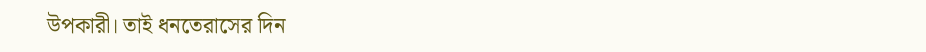উপকারী। তাই ধনতেরাসের দিন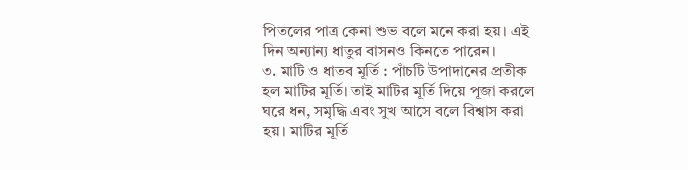পিতলের পাত্র কেনা শুভ বলে মনে করা হয়। এই দিন অন্যান্য ধাতুর বাসনও কিনতে পারেন।
৩. মাটি ও ধাতব মূর্তি : পাঁচটি উপাদানের প্রতীক হল মাটির মূর্তি। তাই মাটির মূর্তি দিয়ে পূজা করলে ঘরে ধন, সমৃদ্ধি এবং সুখ আসে বলে বিশ্বাস করা হয়। মাটির মূর্তি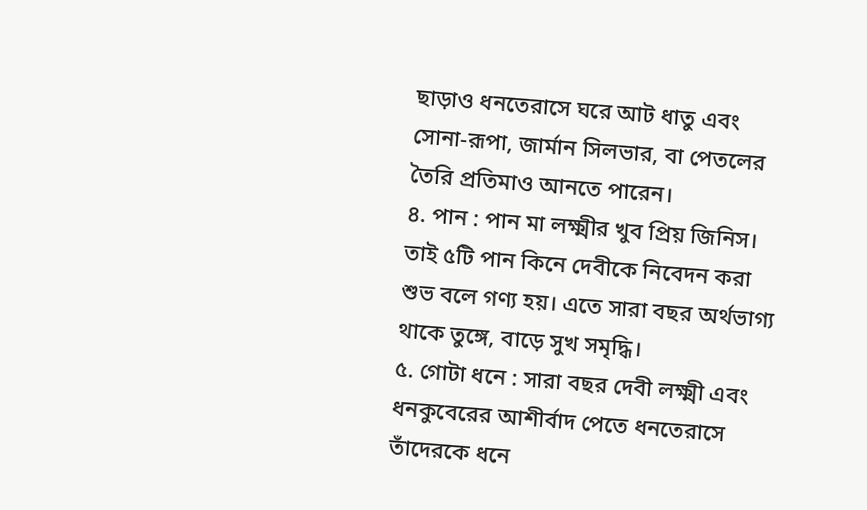ছাড়াও ধনতেরাসে ঘরে আট ধাতু এবং সোনা-রূপা, জার্মান সিলভার, বা পেতলের তৈরি প্রতিমাও আনতে পারেন।
৪. পান : পান মা লক্ষ্মীর খুব প্রিয় জিনিস। তাই ৫টি পান কিনে দেবীকে নিবেদন করা শুভ বলে গণ্য হয়। এতে সারা বছর অর্থভাগ্য থাকে তুঙ্গে, বাড়ে সুখ সমৃদ্ধি।
৫. গোটা ধনে : সারা বছর দেবী লক্ষ্মী এবং ধনকুবেরের আশীর্বাদ পেতে ধনতেরাসে তাঁদেরকে ধনে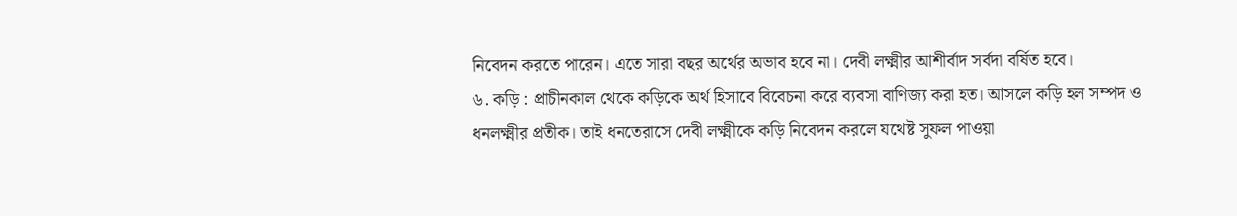নিবেদন করতে পারেন। এতে সারা বছর অর্থের অভাব হবে না। দেবী লক্ষ্মীর আশীর্বাদ সর্বদা বর্ষিত হবে।
৬. কড়ি : প্রাচীনকাল থেকে কড়িকে অর্থ হিসাবে বিবেচনা করে ব্যবসা বাণিজ্য করা হত। আসলে কড়ি হল সম্পদ ও ধনলক্ষ্মীর প্রতীক। তাই ধনতেরাসে দেবী লক্ষ্মীকে কড়ি নিবেদন করলে যথেষ্ট সুফল পাওয়া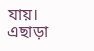যায়। এছাড়া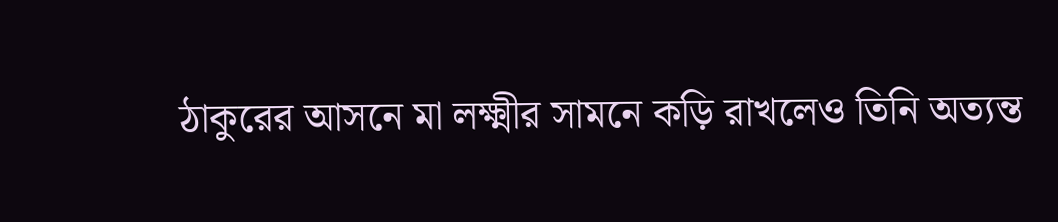ঠাকুরের আসনে মা লক্ষ্মীর সামনে কড়ি রাখলেও তিনি অত্যন্ত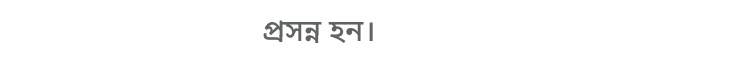প্রসন্ন হন।